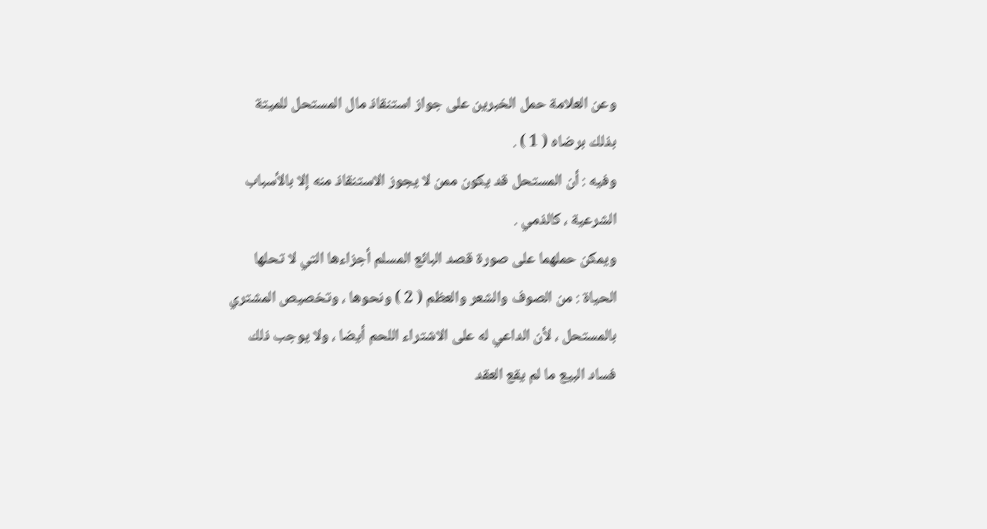وعن العلامة حمل الخبرين على جواز استنقاذ مال المستحل للميتة
بذلك برضاه ( 1 ) .
وفيه : أن المستحل قد يكون ممن لا يجوز الاستنقاذ منه إلا بالأسباب
الشرعية ، كالذمي .
ويمكن حملهما على صورة قصد البائع المسلم أجزاءها التي لا تحلها
الحياة : من الصوف والشعر والعظم ( 2 ) ونحوها ، وتخصيص المشتري
بالمستحل ، لأن الداعي له على الاشتراء اللحم أيضا ، ولا يوجب ذلك
فساد البيع ما لم يقع العقد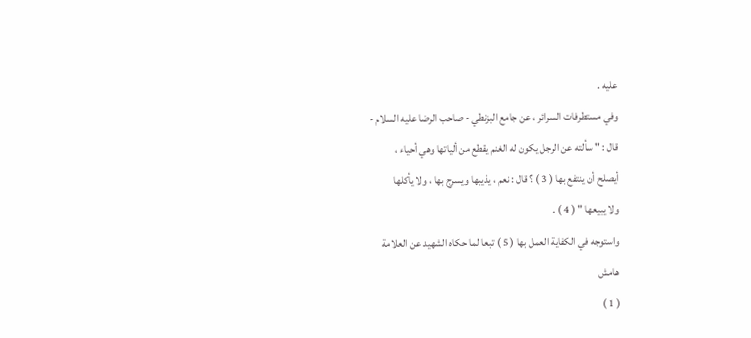عليه .
وفي مستطرفات السرائر ، عن جامع البزنطي - صاحب الرضا عليه السلام -
قال : " سألته عن الرجل يكون له الغنم يقطع من ألياتها وهي أحياء ،
أيصلح أن ينتفع بها ( 3 ) ؟ قال : نعم ، يذيبها ويسرج بها ، ولا يأكلها
ولا يبيعها " ( 4 ) .
واستوجه في الكفاية العمل بها ( 5 ) تبعا لما حكاه الشهيد عن العلامة
هامش
( 1 )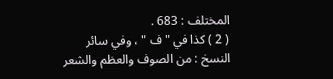المختلف : 683 .
( 2 ) كذا في " ف " ، وفي سائر النسخ : من الصوف والعظم والشعر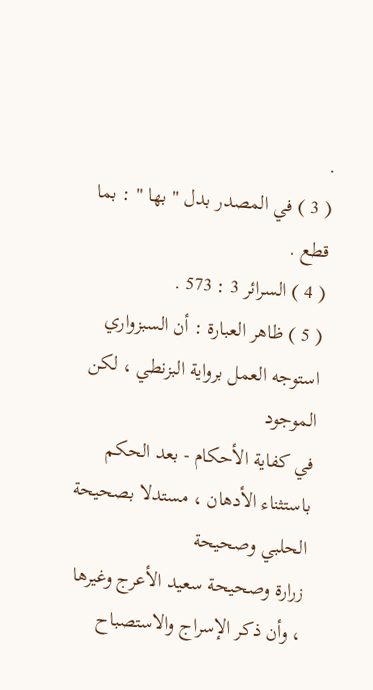.
( 3 ) في المصدر بدل " بها " : بما قطع .
( 4 ) السرائر 3 : 573 .
( 5 ) ظاهر العبارة : أن السبزواري استوجه العمل برواية البزنطي ، لكن الموجود
في كفاية الأحكام - بعد الحكم باستثناء الأدهان ، مستدلا بصحيحة الحلبي وصحيحة
زرارة وصحيحة سعيد الأعرج وغيرها ، وأن ذكر الإسراج والاستصباح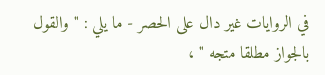في الروايات غير دال على الحصر - ما يلي : " والقول بالجواز مطلقا متجه " ،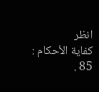انظر
كفاية الأحكام : 85 .